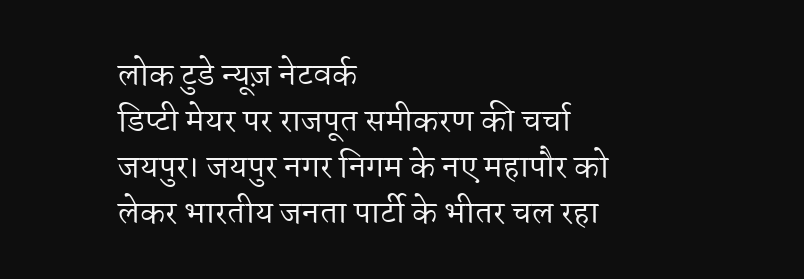लोक टुडे न्यूज़ नेटवर्क
डिप्टी मेयर पर राजपूत समीकरण की चर्चा
जयपुर। जयपुर नगर निगम के नए महापौर को लेकर भारतीय जनता पार्टी के भीतर चल रहा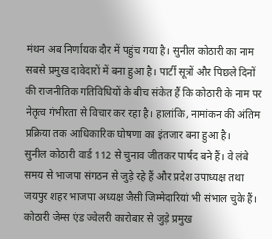मंथन अब निर्णायक दौर में पहुंच गया है। सुनील कोठारी का नाम सबसे प्रमुख दावेदारों में बना हुआ है। पार्टी सूत्रों और पिछले दिनों की राजनीतिक गतिविधियों के बीच संकेत हैं कि कोठारी के नाम पर नेतृत्व गंभीरता से विचार कर रहा है। हालांकि, नामांकन की अंतिम प्रक्रिया तक आधिकारिक घोषणा का इंतजार बना हुआ है।
सुनील कोठारी वार्ड 112 से चुनाव जीतकर पार्षद बने हैं। वे लंबे समय से भाजपा संगठन से जुड़े रहे हैं और प्रदेश उपाध्यक्ष तथा जयपुर शहर भाजपा अध्यक्ष जैसी जिम्मेदारियां भी संभाल चुके हैं। कोठारी जेम्स एंड ज्वेलरी कारोबार से जुड़े प्रमुख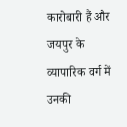कारोबारी हैं और जयपुर के व्यापारिक वर्ग में उनकी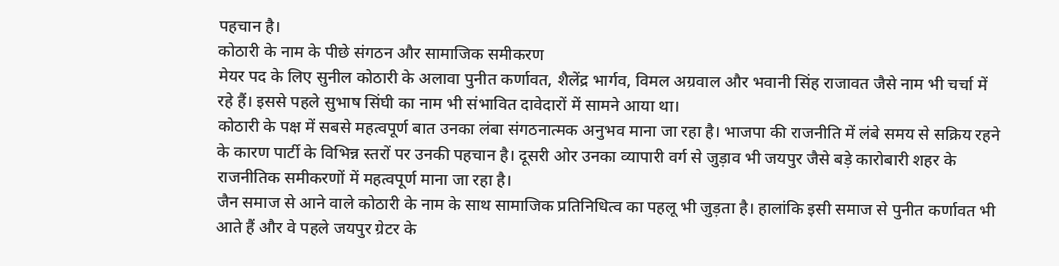पहचान है।
कोठारी के नाम के पीछे संगठन और सामाजिक समीकरण
मेयर पद के लिए सुनील कोठारी के अलावा पुनीत कर्णावत, शैलेंद्र भार्गव, विमल अग्रवाल और भवानी सिंह राजावत जैसे नाम भी चर्चा में रहे हैं। इससे पहले सुभाष सिंघी का नाम भी संभावित दावेदारों में सामने आया था।
कोठारी के पक्ष में सबसे महत्वपूर्ण बात उनका लंबा संगठनात्मक अनुभव माना जा रहा है। भाजपा की राजनीति में लंबे समय से सक्रिय रहने के कारण पार्टी के विभिन्न स्तरों पर उनकी पहचान है। दूसरी ओर उनका व्यापारी वर्ग से जुड़ाव भी जयपुर जैसे बड़े कारोबारी शहर के राजनीतिक समीकरणों में महत्वपूर्ण माना जा रहा है।
जैन समाज से आने वाले कोठारी के नाम के साथ सामाजिक प्रतिनिधित्व का पहलू भी जुड़ता है। हालांकि इसी समाज से पुनीत कर्णावत भी आते हैं और वे पहले जयपुर ग्रेटर के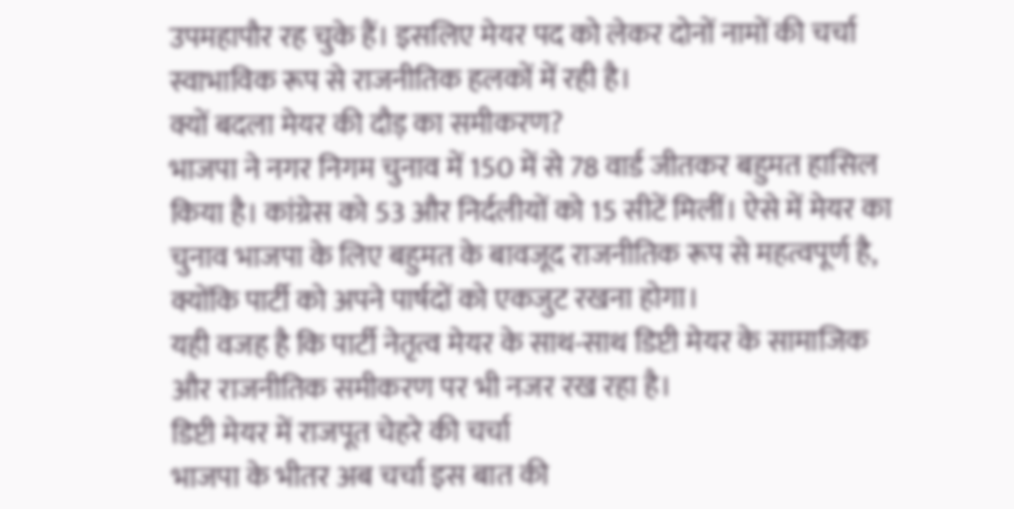उपमहापौर रह चुके हैं। इसलिए मेयर पद को लेकर दोनों नामों की चर्चा स्वाभाविक रूप से राजनीतिक हलकों में रही है।
क्यों बदला मेयर की दौड़ का समीकरण?
भाजपा ने नगर निगम चुनाव में 150 में से 78 वार्ड जीतकर बहुमत हासिल किया है। कांग्रेस को 53 और निर्दलीयों को 15 सीटें मिलीं। ऐसे में मेयर का चुनाव भाजपा के लिए बहुमत के बावजूद राजनीतिक रूप से महत्वपूर्ण है, क्योंकि पार्टी को अपने पार्षदों को एकजुट रखना होगा।
यही वजह है कि पार्टी नेतृत्व मेयर के साथ-साथ डिप्टी मेयर के सामाजिक और राजनीतिक समीकरण पर भी नजर रख रहा है।
डिप्टी मेयर में राजपूत चेहरे की चर्चा
भाजपा के भीतर अब चर्चा इस बात की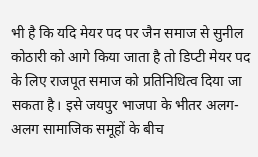भी है कि यदि मेयर पद पर जैन समाज से सुनील कोठारी को आगे किया जाता है तो डिप्टी मेयर पद के लिए राजपूत समाज को प्रतिनिधित्व दिया जा सकता है। इसे जयपुर भाजपा के भीतर अलग-अलग सामाजिक समूहों के बीच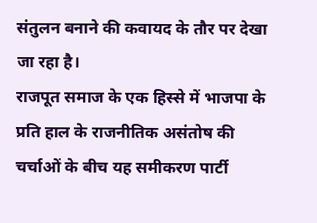संतुलन बनाने की कवायद के तौर पर देखा जा रहा है।
राजपूत समाज के एक हिस्से में भाजपा के प्रति हाल के राजनीतिक असंतोष की चर्चाओं के बीच यह समीकरण पार्टी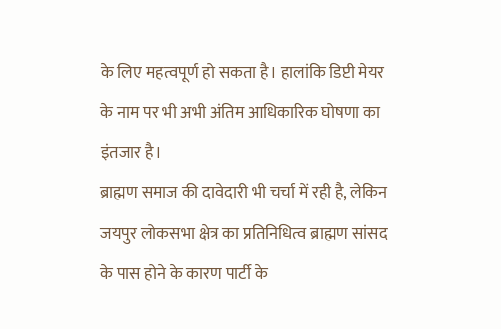के लिए महत्वपूर्ण हो सकता है। हालांकि डिप्टी मेयर के नाम पर भी अभी अंतिम आधिकारिक घोषणा का इंतजार है।
ब्राह्मण समाज की दावेदारी भी चर्चा में रही है, लेकिन जयपुर लोकसभा क्षेत्र का प्रतिनिधित्व ब्राह्मण सांसद के पास होने के कारण पार्टी के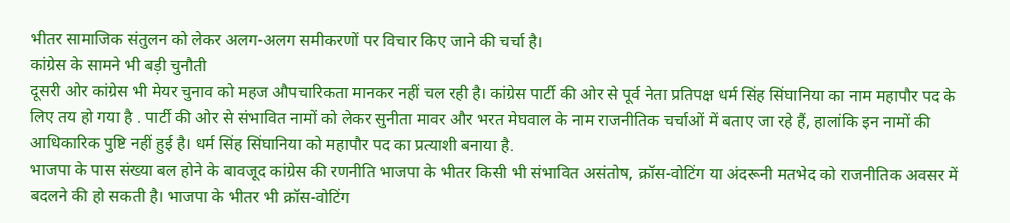भीतर सामाजिक संतुलन को लेकर अलग-अलग समीकरणों पर विचार किए जाने की चर्चा है।
कांग्रेस के सामने भी बड़ी चुनौती
दूसरी ओर कांग्रेस भी मेयर चुनाव को महज औपचारिकता मानकर नहीं चल रही है। कांग्रेस पार्टी की ओर से पूर्व नेता प्रतिपक्ष धर्म सिंह सिंघानिया का नाम महापौर पद के लिए तय हो गया है . पार्टी की ओर से संभावित नामों को लेकर सुनीता मावर और भरत मेघवाल के नाम राजनीतिक चर्चाओं में बताए जा रहे हैं, हालांकि इन नामों की आधिकारिक पुष्टि नहीं हुई है। धर्म सिंह सिंघानिया को महापौर पद का प्रत्याशी बनाया है.
भाजपा के पास संख्या बल होने के बावजूद कांग्रेस की रणनीति भाजपा के भीतर किसी भी संभावित असंतोष, क्रॉस-वोटिंग या अंदरूनी मतभेद को राजनीतिक अवसर में बदलने की हो सकती है। भाजपा के भीतर भी क्रॉस-वोटिंग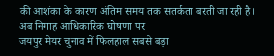की आशंका के कारण अंतिम समय तक सतर्कता बरती जा रही है।
अब निगाह आधिकारिक घोषणा पर
जयपुर मेयर चुनाव में फिलहाल सबसे बड़ा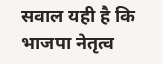सवाल यही है कि भाजपा नेतृत्व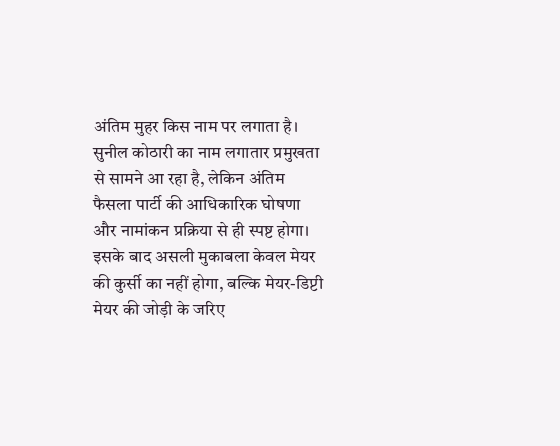अंतिम मुहर किस नाम पर लगाता है। सुनील कोठारी का नाम लगातार प्रमुखता से सामने आ रहा है, लेकिन अंतिम फैसला पार्टी की आधिकारिक घोषणा और नामांकन प्रक्रिया से ही स्पष्ट होगा।
इसके बाद असली मुकाबला केवल मेयर की कुर्सी का नहीं होगा, बल्कि मेयर-डिप्टी मेयर की जोड़ी के जरिए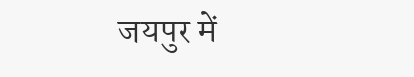जयपुर में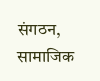संगठन, सामाजिक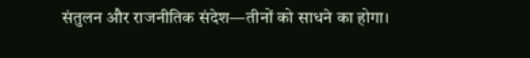संतुलन और राजनीतिक संदेश—तीनों को साधने का होगा।